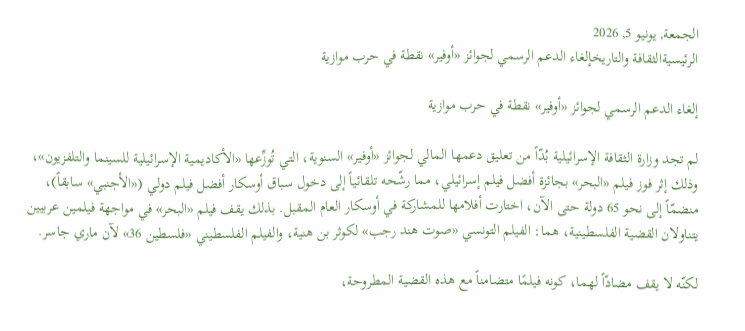الجمعة, يونيو 5, 2026
الرئيسيةالثقافة والتاريخإلغاء الدعم الرسمي لجوائز «أوفير» نقطة في حرب موازية

إلغاء الدعم الرسمي لجوائز «أوفير» نقطة في حرب موازية

لم تجد وزارة الثقافة الإسرائيلية بُدّاً من تعليق دعمها المالي لجوائز «أوفير» السنوية، التي تُوزِّعها «الأكاديمية الإسرائيلية للسينما والتلفزيون»، وذلك إثر فوز فيلم «البحر» بجائزة أفضل فيلم إسرائيلي، مما رشّحه تلقائياً إلى دخول سباق أوسكار أفضل فيلم دولي («الأجنبي» سابقاً)، منضمّاً إلى نحو 65 دولة حتى الآن، اختارت أفلامها للمشاركة في أوسكار العام المقبل. بذلك يقف فيلم «البحر» في مواجهة فيلمين عربيين يتناولان القضية الفلسطينية، هما: الفيلم التونسي «صوت هند رجب» لكوثر بن هنية، والفيلم الفلسطيني «فلسطين 36» لآن ماري جاسر.

لكنّه لا يقف مضادّاً لهما، كونه فيلمًا متضامناً مع هذه القضية المطروحة،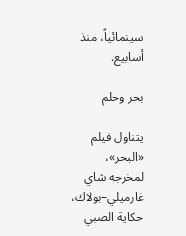سينمائياً، منذ أسابيع.

بحر وحلم

يتناول فيلم «البحر»، لمخرجه شاي غارميلي–بولاك، حكاية الصبي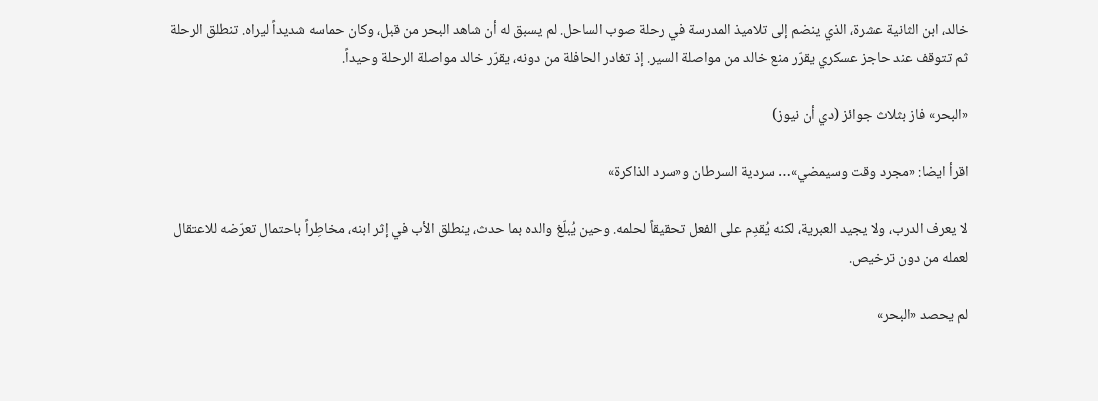خالد، ابن الثانية عشرة، الذي ينضم إلى تلاميذ المدرسة في رحلة صوب الساحل. لم يسبق له أن شاهد البحر من قبل، وكان حماسه شديداً ليراه. تنطلق الرحلة ثم تتوقف عند حاجز عسكري يقرّر منع خالد من مواصلة السير. إذ تغادر الحافلة من دونه، يقرّر خالد مواصلة الرحلة وحيداً.

«البحر» فاز بثلاث جوائز (دي أن نيوز)

اقرأ ايضا: «مجرد وقت وسيمضي»… سردية السرطان و«سرد الذاكرة»

لا يعرف الدرب، ولا يجيد العبرية، لكنه يُقدِم على الفعل تحقيقاً لحلمه. وحين يُبلّغ والده بما حدث، ينطلق الأب في إثر ابنه، مخاطِراً باحتمال تعرّضه للاعتقال لعمله من دون ترخيص.

لم يحصد «البحر»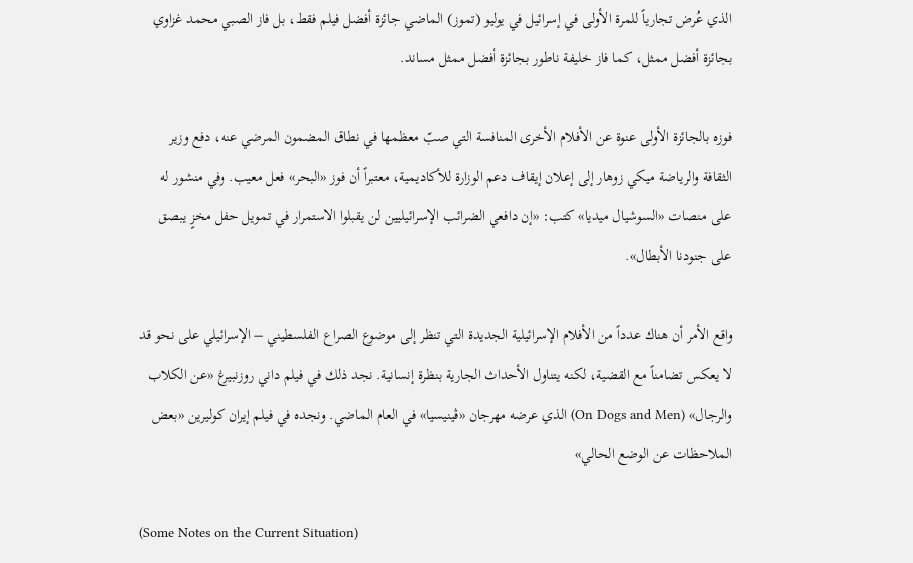الذي عُرض تجارياً للمرة الأولى في إسرائيل في يوليو (تموز) الماضي جائزة أفضل فيلم فقط، بل فاز الصبي محمد غزاوي بجائزة أفضل ممثل، كما فاز خليفة ناطور بجائزة أفضل ممثل مساند.

فوزه بالجائزة الأولى عنوة عن الأفلام الأخرى المنافسة التي صبّ معظمها في نطاق المضمون المرضي عنه، دفع وزير الثقافة والرياضة ميكي زوهار إلى إعلان إيقاف دعم الوزارة للأكاديمية، معتبراً أن فوز «البحر» فعل معيب. وفي منشور له على منصات «السوشيال ميديا» كتب: «إن دافعي الضرائب الإسرائيليين لن يقبلوا الاستمرار في تمويل حفل مخزٍ يبصق على جنودنا الأبطال».

واقع الأمر أن هناك عدداً من الأفلام الإسرائيلية الجديدة التي تنظر إلى موضوع الصراع الفلسطيني – الإسرائيلي على نحو قد لا يعكس تضامناً مع القضية، لكنه يتناول الأحداث الجارية بنظرة إنسانية. نجد ذلك في فيلم داني روزنبيرغ «عن الكلاب والرجال» (On Dogs and Men) الذي عرضه مهرجان «ڤينيسيا» في العام الماضي. ونجده في فيلم إيران كوليرين «بعض الملاحظات عن الوضع الحالي»

(Some Notes on the Current Situation)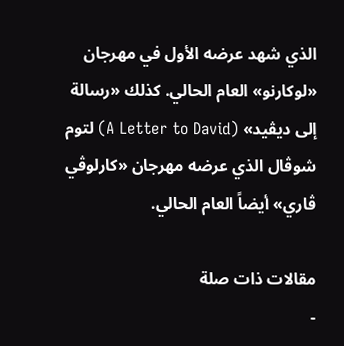الذي شهد عرضه الأول في مهرجان «لوكارنو» العام الحالي. كذلك «رسالة إلى ديڤيد» (A Letter to David) لتوم شوڤال الذي عرضه مهرجان «كارلوڤي ڤاري» أيضاً العام الحالي.

مقالات ذات صلة
-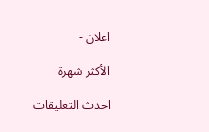اعلان -

الأكثر شهرة

احدث التعليقات